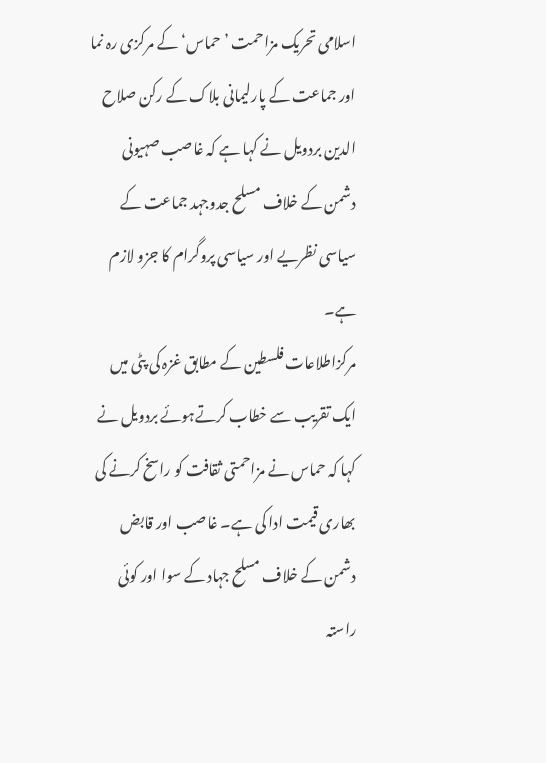اسلامی تحریک مزاحمت ’حماس‘ کے مرکزی رہ نما اور جماعت کے پارلیمانی بلاک کے رکن صلاح الدین بردویل نے کہا ہے کہ غاصب صہیونی دشمن کے خلاف مسلح جدوجہد جماعت کے سیاسی نظریے اور سیاسی پروگرام کا جزو لازم ہے۔
مرکزاطلاعات فلسطین کے مطابق غزہ کی پٹی میں ایک تقریب سے خطاب کرتےہوئے بردویل نے کہا کہ حماس نے مزاحمتی ثقافت کو راسخ کرنے کی بھاری قیمت ادا کی ہے۔ غاصب اور قابض دشمن کے خلاف مسلح جہاد کے سوا اور کوئی راستہ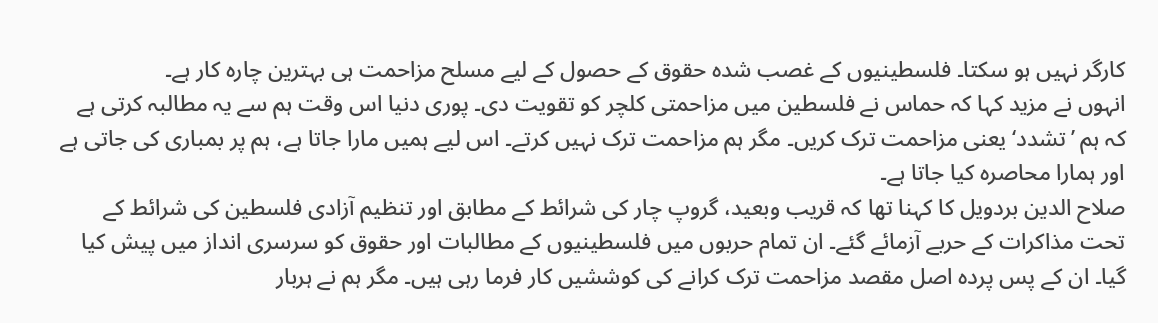کارگر نہیں ہو سکتا۔ فلسطینیوں کے غصب شدہ حقوق کے حصول کے لیے مسلح مزاحمت ہی بہترین چارہ کار ہے۔
انہوں نے مزید کہا کہ حماس نے فلسطین میں مزاحمتی کلچر کو تقویت دی۔ پوری دنیا اس وقت ہم سے یہ مطالبہ کرتی ہے کہ ہم ’تشدد‘ یعنی مزاحمت ترک کریں۔ مگر ہم مزاحمت ترک نہیں کرتے۔ اس لیے ہمیں مارا جاتا ہے، ہم پر بمباری کی جاتی ہے اور ہمارا محاصرہ کیا جاتا ہے۔
صلاح الدین بردویل کا کہنا تھا کہ قریب وبعید، گروپ چار کی شرائط کے مطابق اور تنظیم آزادی فلسطین کی شرائط کے تحت مذاکرات کے حربے آزمائے گئے۔ ان تمام حربوں میں فلسطینیوں کے مطالبات اور حقوق کو سرسری انداز میں پیش کیا گیا۔ ان کے پس پردہ اصل مقصد مزاحمت ترک کرانے کی کوششیں کار فرما رہی ہیں۔ مگر ہم نے ہربار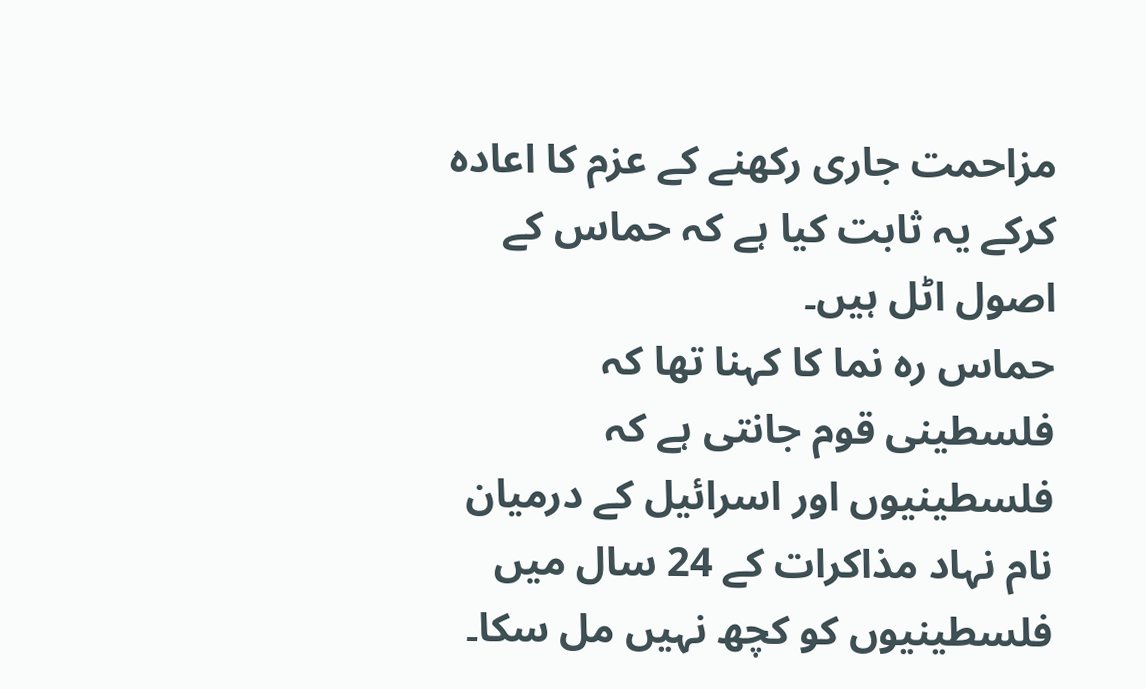مزاحمت جاری رکھنے کے عزم کا اعادہ کرکے یہ ثابت کیا ہے کہ حماس کے اصول اٹل ہیں۔
حماس رہ نما کا کہنا تھا کہ فلسطینی قوم جانتی ہے کہ فلسطینیوں اور اسرائیل کے درمیان نام نہاد مذاکرات کے 24 سال میں فلسطینیوں کو کچھ نہیں مل سکا۔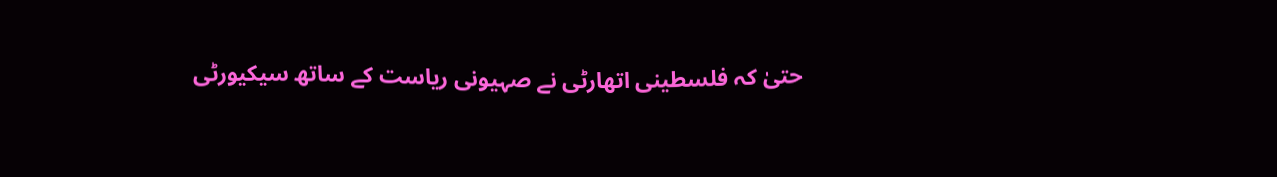حتیٰ کہ فلسطینی اتھارٹی نے صہیونی ریاست کے ساتھ سیکیورٹی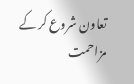تعاون شروع کر کے مزاحمت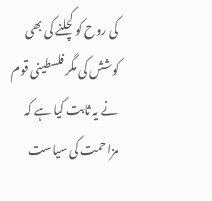کی روح کو کچلنے کی بھی کوشش کی مگر فلسطینی قوم نے یہ ثابت کیا ہے کہ مزاحمت کی سیاست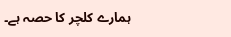ہمارے کلچر کا حصہ ہے۔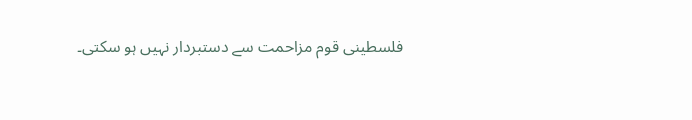فلسطینی قوم مزاحمت سے دستبردار نہیں ہو سکتی۔